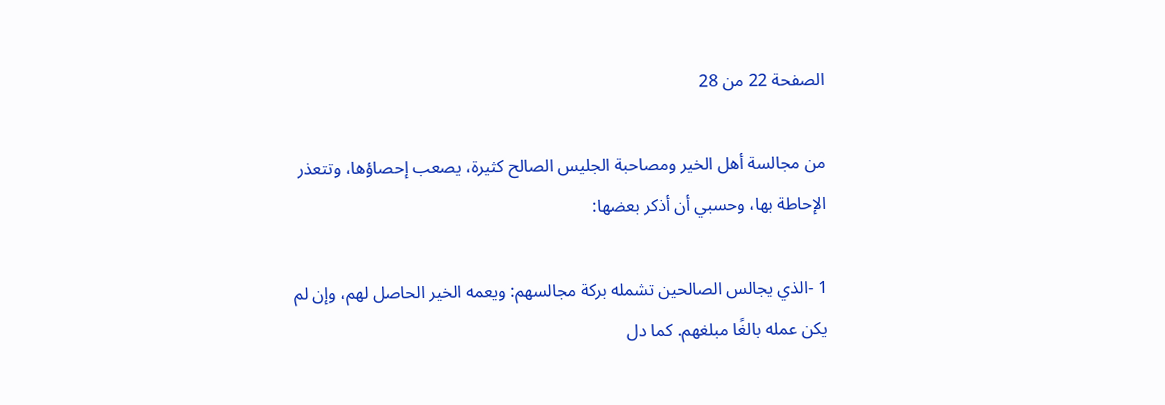الصفحة 22 من 28

من مجالسة أهل الخير ومصاحبة الجليس الصالح كثيرة، يصعب إحصاؤها، وتتعذر الإحاطة بها، وحسبي أن أذكر بعضها:

1 -الذي يجالس الصالحين تشمله بركة مجالسهم: ويعمه الخير الحاصل لهم، وإن لم يكن عمله بالغًا مبلغهم. كما دل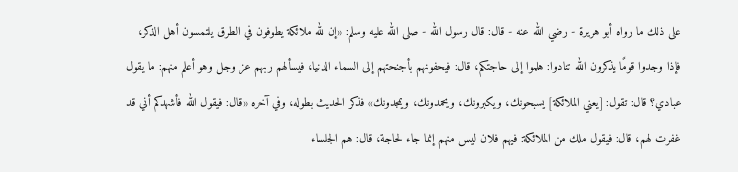على ذلك ما رواه أبو هريرة - رضي الله عنه - قال: قال رسول الله - صلى الله عليه وسلم: «إن لله ملائكة يطوفون في الطرق يلتمسون أهل الذكر، فإذا وجدوا قومًا يذكرون الله تنادوا: هلموا إلى حاجتكم، قال: فيحفونهم بأجنحتهم إلى السماء الدنيا، فيسألهم ربهم عز وجل وهو أعلم منهم: ما يقول عبادي؟ قال: تقول: [يعني الملائكة] يسبحونك، ويكبرونك، ويحمدونك، ويمجدونك» فذكر الحديث بطوله، وفي آخره «قال: فيقول الله فأشهدكم أني قد غفرت لهم، قال: فيقول ملك من الملائكة: فيهم فلان ليس منهم إنما جاء لحاجة، قال: هم الجلساء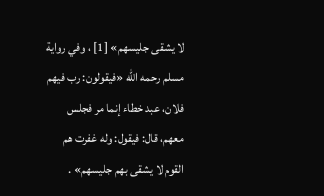لا يشقى جليسهم» [1] ، وفي رواية مسلم رحمه الله «فيقولون: رب فيهم فلان، عبد خطاء إنما مر فجلس معهم، قال: فيقول: وله غفرت هم القوم لا يشقى بهم جليسهم» .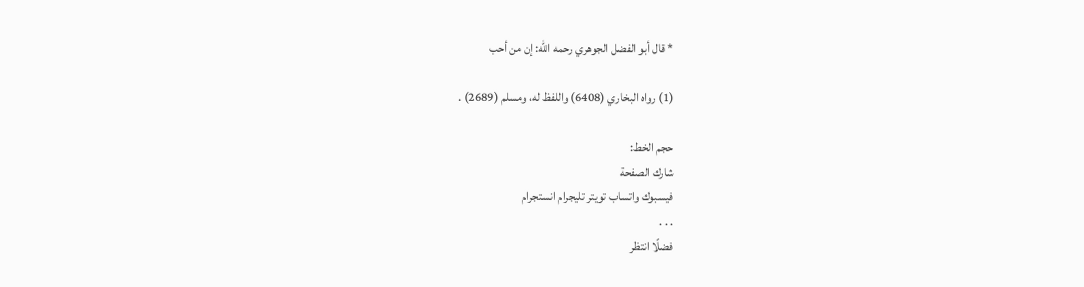* قال أبو الفضل الجوهري رحمه الله: إن من أحب

(1) رواه البخاري (6408) واللفظ له، ومسلم (2689) .

حجم الخط:
شارك الصفحة
فيسبوك واتساب تويتر تليجرام انستجرام
. . .
فضلًا انتظر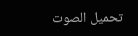تحميل الصوت